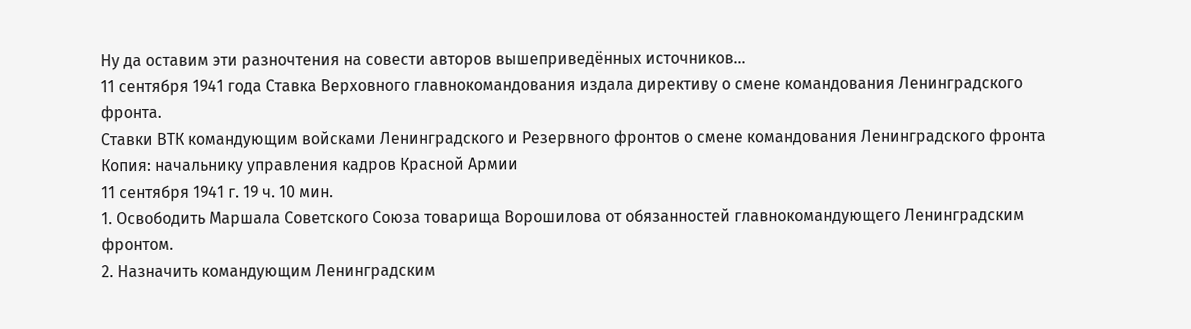Ну да оставим эти разночтения на совести авторов вышеприведённых источников...
11 сентября 1941 года Ставка Верховного главнокомандования издала директиву о смене командования Ленинградского фронта.
Ставки ВТК командующим войсками Ленинградского и Резервного фронтов о смене командования Ленинградского фронта
Копия: начальнику управления кадров Красной Армии
11 сентября 1941 г. 19 ч. 10 мин.
1. Освободить Маршала Советского Союза товарища Ворошилова от обязанностей главнокомандующего Ленинградским фронтом.
2. Назначить командующим Ленинградским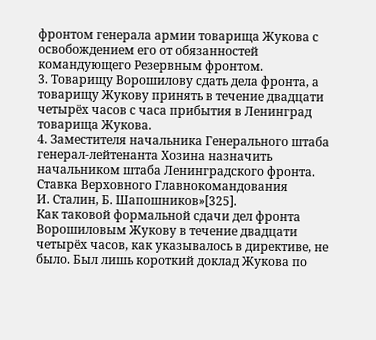фронтом генерала армии товарища Жукова с освобождением его от обязанностей командующего Резервным фронтом.
3. Товарищу Ворошилову сдать дела фронта, а товарищу Жукову принять в течение двадцати четырёх часов с часа прибытия в Ленинград товарища Жукова.
4. Заместителя начальника Генерального штаба генерал-лейтенанта Хозина назначить начальником штаба Ленинградского фронта.
Ставка Верховного Главнокомандования
И. Сталин, Б. Шапошников»[325].
Как таковой формальной сдачи дел фронта Ворошиловым Жукову в течение двадцати четырёх часов, как указывалось в директиве, не было. Был лишь короткий доклад Жукова по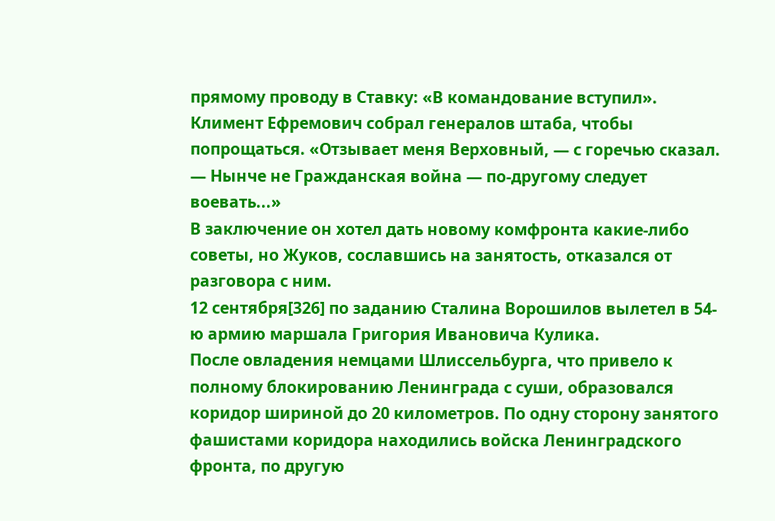прямому проводу в Ставку: «В командование вступил».
Климент Ефремович собрал генералов штаба, чтобы попрощаться. «Отзывает меня Верховный, — с горечью сказал. — Нынче не Гражданская война — по-другому следует воевать...»
В заключение он хотел дать новому комфронта какие-либо советы, но Жуков, сославшись на занятость, отказался от разговора с ним.
12 сентября[326] по заданию Сталина Ворошилов вылетел в 54-ю армию маршала Григория Ивановича Кулика.
После овладения немцами Шлиссельбурга, что привело к полному блокированию Ленинграда с суши, образовался коридор шириной до 20 километров. По одну сторону занятого фашистами коридора находились войска Ленинградского фронта, по другую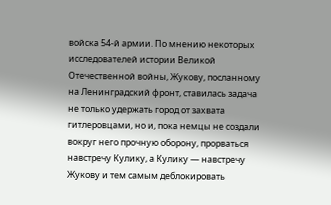войска 54-й армии. По мнению некоторых исследователей истории Великой Отечественной войны, Жукову, посланному на Ленинградский фронт, ставилась задача не только удержать город от захвата гитлеровцами, но и, пока немцы не создали вокруг него прочную оборону, прорваться навстречу Кулику, а Кулику — навстречу Жукову и тем самым деблокировать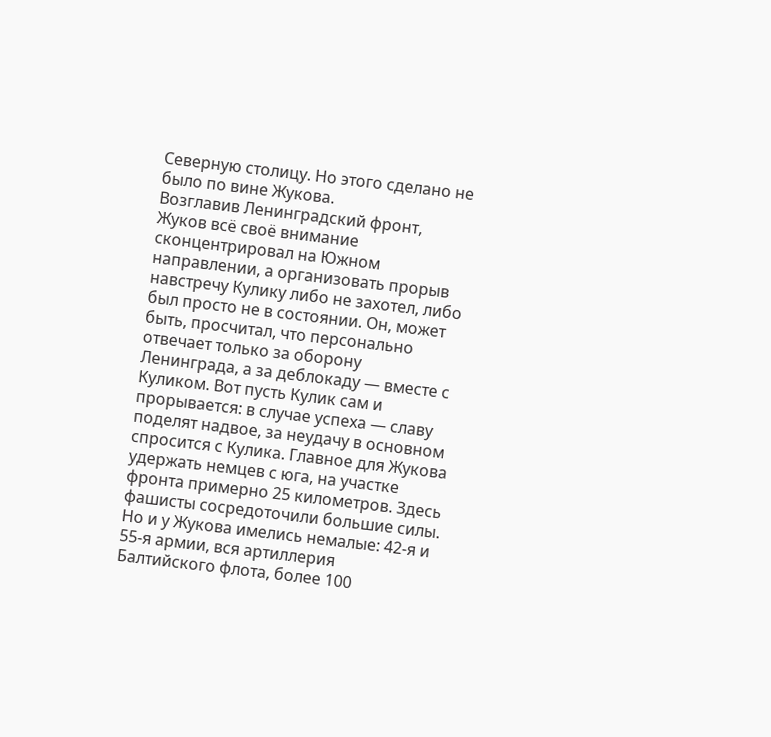Северную столицу. Но этого сделано не было по вине Жукова.
Возглавив Ленинградский фронт, Жуков всё своё внимание сконцентрировал на Южном направлении, а организовать прорыв навстречу Кулику либо не захотел, либо был просто не в состоянии. Он, может быть, просчитал, что персонально отвечает только за оборону Ленинграда, а за деблокаду — вместе с Куликом. Вот пусть Кулик сам и прорывается: в случае успеха — славу поделят надвое, за неудачу в основном спросится с Кулика. Главное для Жукова удержать немцев с юга, на участке фронта примерно 25 километров. Здесь фашисты сосредоточили большие силы. Но и у Жукова имелись немалые: 42-я и 55-я армии, вся артиллерия Балтийского флота, более 100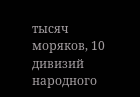тысяч моряков, 10 дивизий народного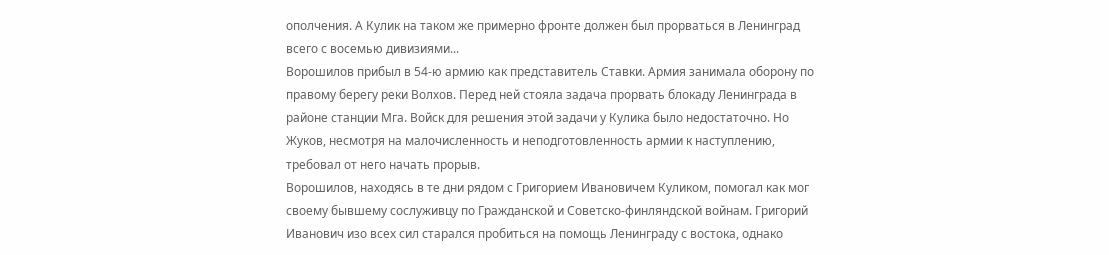ополчения. А Кулик на таком же примерно фронте должен был прорваться в Ленинград всего с восемью дивизиями...
Ворошилов прибыл в 54-ю армию как представитель Ставки. Армия занимала оборону по правому берегу реки Волхов. Перед ней стояла задача прорвать блокаду Ленинграда в районе станции Мга. Войск для решения этой задачи у Кулика было недостаточно. Но Жуков, несмотря на малочисленность и неподготовленность армии к наступлению, требовал от него начать прорыв.
Ворошилов, находясь в те дни рядом с Григорием Ивановичем Куликом, помогал как мог своему бывшему сослуживцу по Гражданской и Советско-финляндской войнам. Григорий Иванович изо всех сил старался пробиться на помощь Ленинграду с востока, однако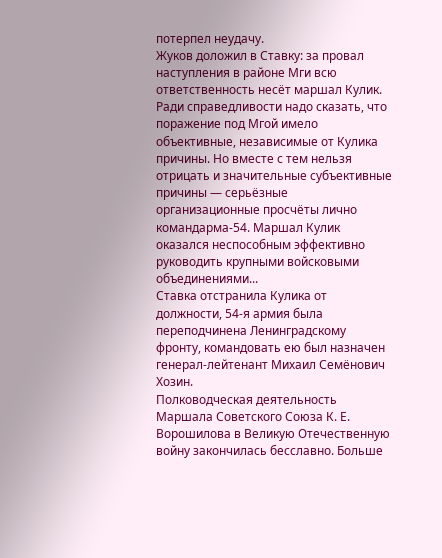потерпел неудачу.
Жуков доложил в Ставку: за провал наступления в районе Мги всю ответственность несёт маршал Кулик. Ради справедливости надо сказать, что поражение под Мгой имело объективные, независимые от Кулика причины. Но вместе с тем нельзя отрицать и значительные субъективные причины — серьёзные организационные просчёты лично командарма-54. Маршал Кулик оказался неспособным эффективно руководить крупными войсковыми объединениями...
Ставка отстранила Кулика от должности, 54-я армия была переподчинена Ленинградскому фронту, командовать ею был назначен генерал-лейтенант Михаил Семёнович Хозин.
Полководческая деятельность Маршала Советского Союза К. Е. Ворошилова в Великую Отечественную войну закончилась бесславно. Больше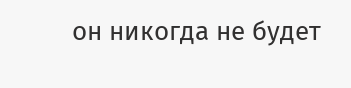он никогда не будет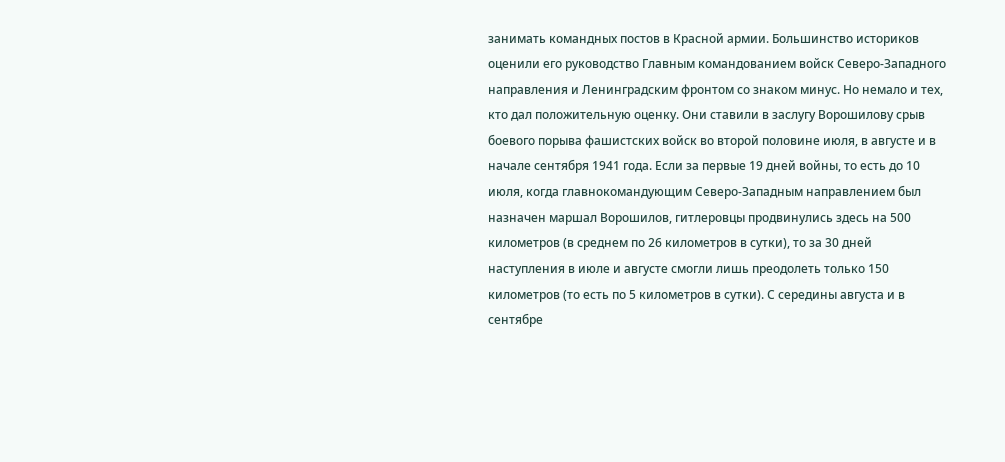занимать командных постов в Красной армии. Большинство историков оценили его руководство Главным командованием войск Северо-Западного направления и Ленинградским фронтом со знаком минус. Но немало и тех, кто дал положительную оценку. Они ставили в заслугу Ворошилову срыв боевого порыва фашистских войск во второй половине июля, в августе и в начале сентября 1941 года. Если за первые 19 дней войны, то есть до 10 июля, когда главнокомандующим Северо-Западным направлением был назначен маршал Ворошилов, гитлеровцы продвинулись здесь на 500 километров (в среднем по 26 километров в сутки), то за 30 дней наступления в июле и августе смогли лишь преодолеть только 150 километров (то есть по 5 километров в сутки). С середины августа и в сентябре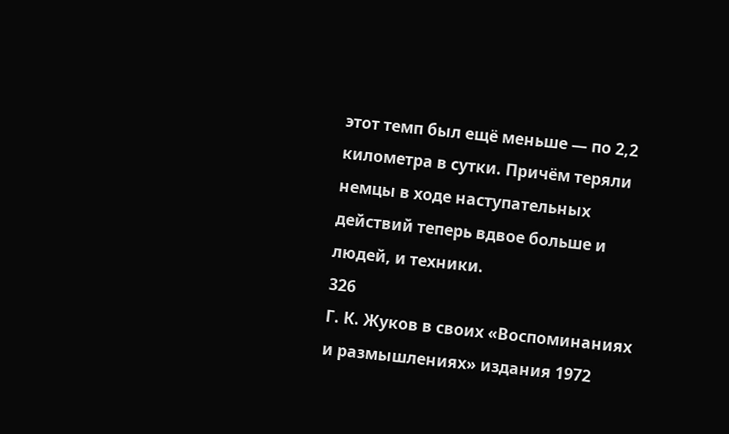этот темп был ещё меньше — по 2,2 километра в сутки. Причём теряли немцы в ходе наступательных действий теперь вдвое больше и людей, и техники.
326
Г. К. Жуков в своих «Воспоминаниях и размышлениях» издания 1972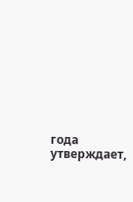года утверждает,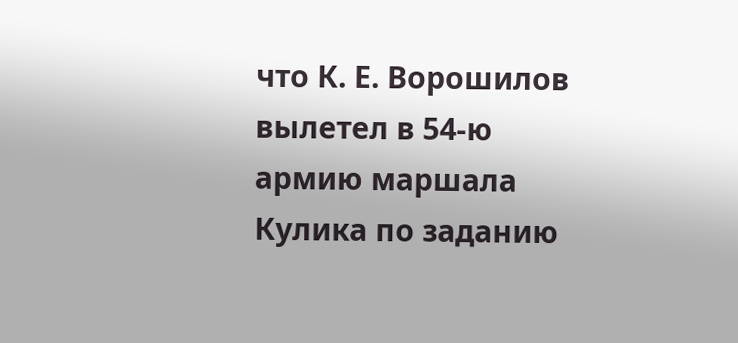что К. Е. Ворошилов вылетел в 54-ю армию маршала Кулика по заданию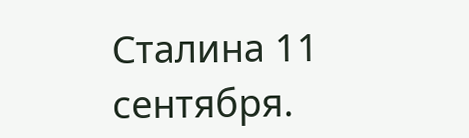Сталина 11 сентября.